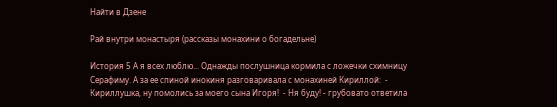Найти в Дзене

Рай внутри монастыря (рассказы монахини о богадельне)

История 5 А я всех люблю... Однажды послушница кормила с ложечки схимницу Серафиму. А за ее спиной инокиня разговаривала с монахиней Кириллой:  - Кириллушка, ну помолись за моего сына Игоря!  - Ня буду! - грубовато ответила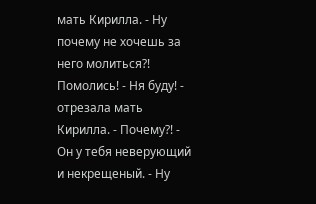мать Кирилла. - Ну почему не хочешь за него молиться?! Помолись! - Ня буду! - отрезала мать Кирилла. - Почему?! - Он у тебя неверующий и некрещеный. - Ну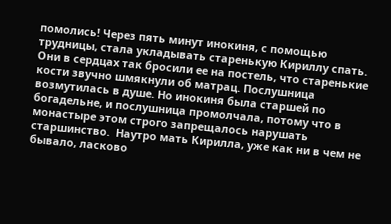помолись! Через пять минут инокиня, с помощью трудницы, стала укладывать старенькую Кириллу спать. Они в сердцах так бросили ее на постель, что старенькие кости звучно шмякнули об матрац. Послушница возмутилась в душе. Но инокиня была старшей по богадельне, и послушница промолчала, потому что в монастыре этом строго запрещалось нарушать старшинство.  Наутро мать Кирилла, уже как ни в чем не бывало, ласково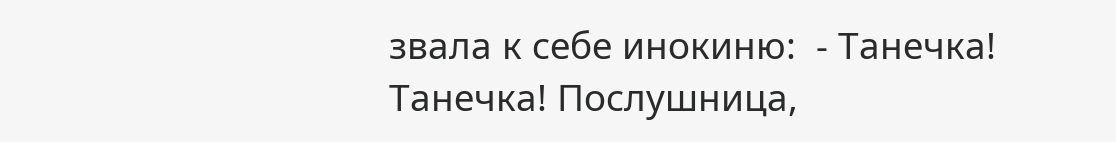звала к себе инокиню:  - Танечка! Танечка! Послушница,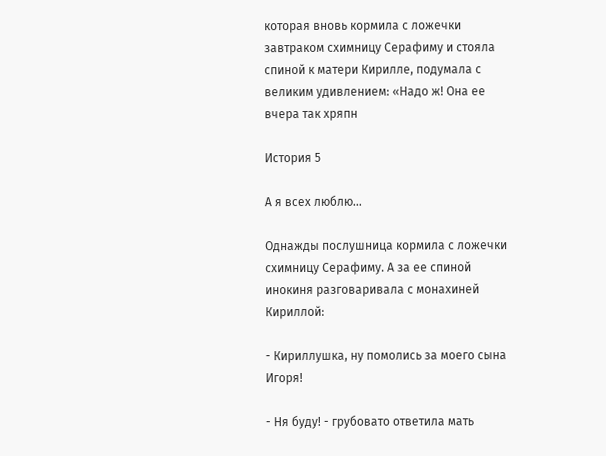которая вновь кормила с ложечки завтраком схимницу Серафиму и стояла спиной к матери Кирилле, подумала с великим удивлением: «Надо ж! Она ее вчера так хряпн

История 5

А я всех люблю...

Однажды послушница кормила с ложечки схимницу Серафиму. А за ее спиной инокиня разговаривала с монахиней Кириллой:

- Кириллушка, ну помолись за моего сына Игоря!

- Ня буду! - грубовато ответила мать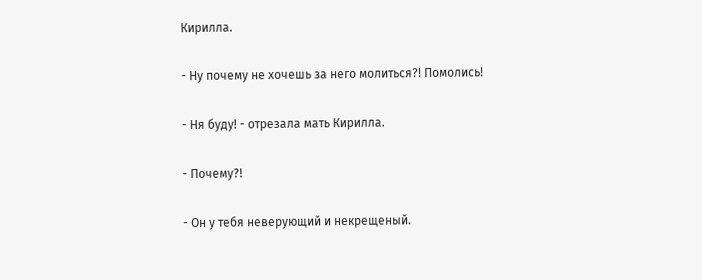Кирилла.

- Ну почему не хочешь за него молиться?! Помолись!

- Ня буду! - отрезала мать Кирилла.

- Почему?!

- Он у тебя неверующий и некрещеный.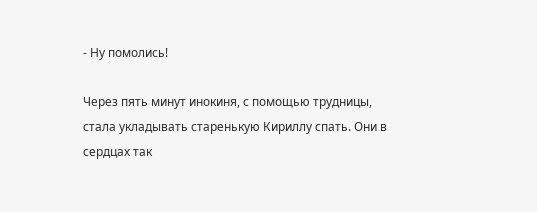- Ну помолись!

Через пять минут инокиня, с помощью трудницы, стала укладывать старенькую Кириллу спать. Они в сердцах так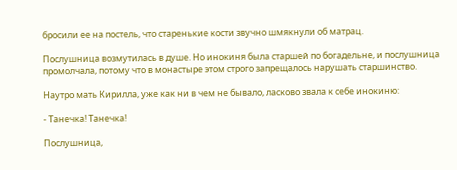бросили ее на постель, что старенькие кости звучно шмякнули об матрац.

Послушница возмутилась в душе. Но инокиня была старшей по богадельне, и послушница промолчала, потому что в монастыре этом строго запрещалось нарушать старшинство.

Наутро мать Кирилла, уже как ни в чем не бывало, ласково звала к себе инокиню:

- Танечка! Танечка!

Послушница,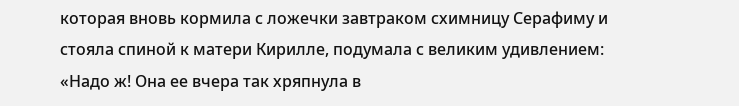которая вновь кормила с ложечки завтраком схимницу Серафиму и стояла спиной к матери Кирилле, подумала с великим удивлением: «Надо ж! Она ее вчера так хряпнула в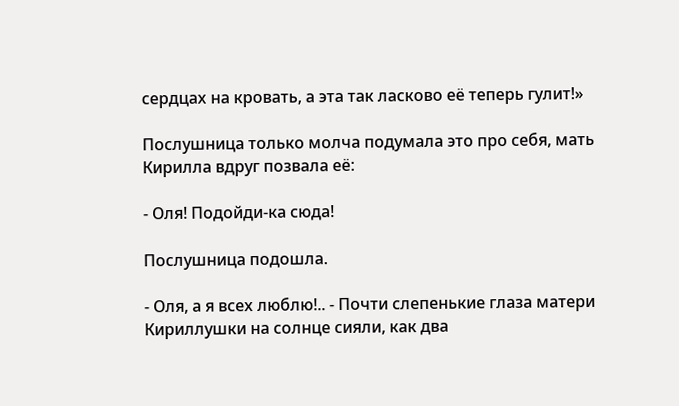сердцах на кровать, а эта так ласково её теперь гулит!»

Послушница только молча подумала это про себя, мать Кирилла вдруг позвала её:

- Оля! Подойди-ка сюда!

Послушница подошла.

- Оля, а я всех люблю!.. - Почти слепенькие глаза матери Кириллушки на солнце сияли, как два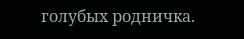голубых родничка.